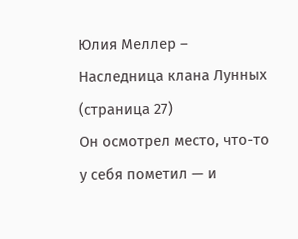Юлия Меллер – Наследница клана Лунных (страница 27)
Он осмотрел место, что-то у себя пометил — и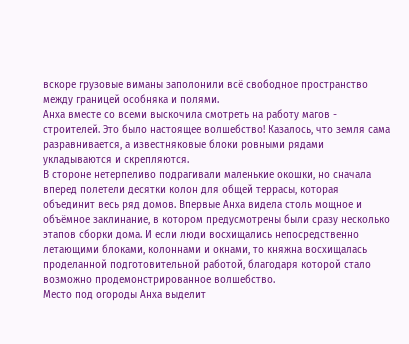вскоре грузовые виманы заполонили всё свободное пространство между границей особняка и полями.
Анха вместе со всеми выскочила смотреть на работу магов - строителей. Это было настоящее волшебство! Казалось, что земля сама разравнивается, а известняковые блоки ровными рядами укладываются и скрепляются.
В стороне нетерпеливо подрагивали маленькие окошки, но сначала вперед полетели десятки колон для общей террасы, которая объединит весь ряд домов. Впервые Анха видела столь мощное и объёмное заклинание, в котором предусмотрены были сразу несколько этапов сборки дома. И если люди восхищались непосредственно летающими блоками, колоннами и окнами, то княжна восхищалась проделанной подготовительной работой, благодаря которой стало возможно продемонстрированное волшебство.
Место под огороды Анха выделит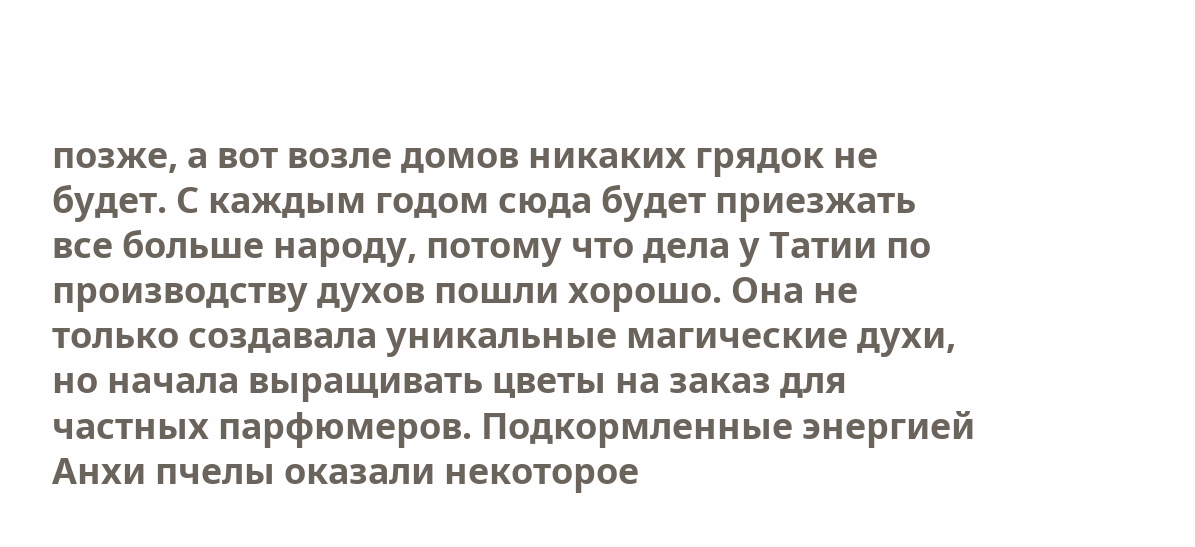позже, а вот возле домов никаких грядок не будет. С каждым годом сюда будет приезжать все больше народу, потому что дела у Татии по производству духов пошли хорошо. Она не только создавала уникальные магические духи, но начала выращивать цветы на заказ для частных парфюмеров. Подкормленные энергией Анхи пчелы оказали некоторое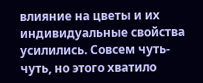влияние на цветы и их индивидуальные свойства усилились. Совсем чуть-чуть, но этого хватило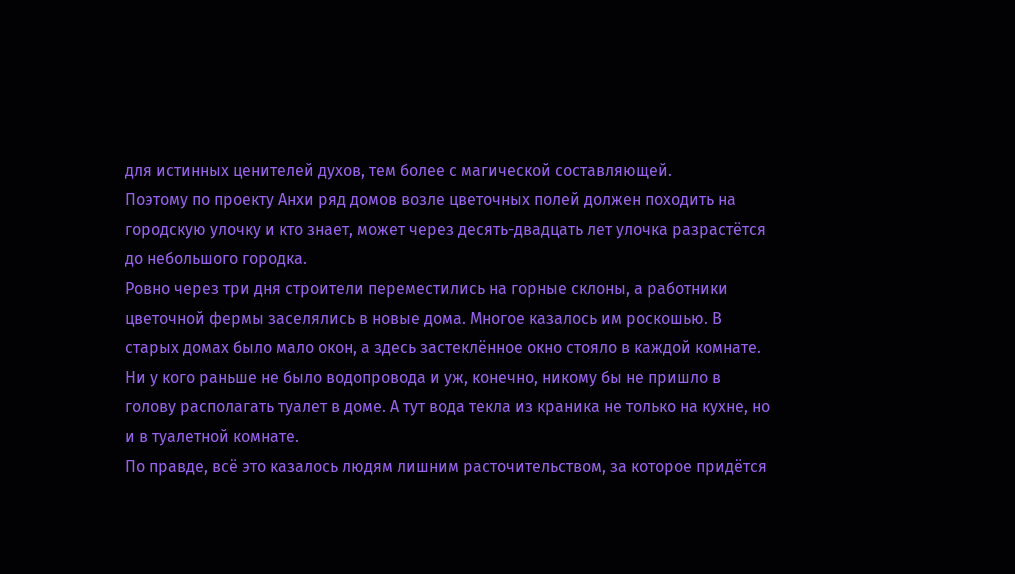для истинных ценителей духов, тем более с магической составляющей.
Поэтому по проекту Анхи ряд домов возле цветочных полей должен походить на городскую улочку и кто знает, может через десять-двадцать лет улочка разрастётся до небольшого городка.
Ровно через три дня строители переместились на горные склоны, а работники цветочной фермы заселялись в новые дома. Многое казалось им роскошью. В старых домах было мало окон, а здесь застеклённое окно стояло в каждой комнате. Ни у кого раньше не было водопровода и уж, конечно, никому бы не пришло в голову располагать туалет в доме. А тут вода текла из краника не только на кухне, но и в туалетной комнате.
По правде, всё это казалось людям лишним расточительством, за которое придётся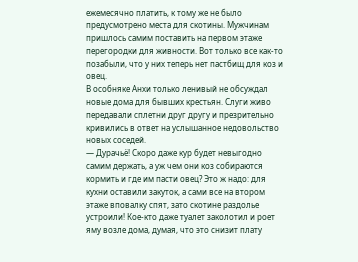ежемесячно платить, к тому же не было предусмотрено места для скотины. Мужчинам пришлось самим поставить на первом этаже перегородки для живности. Вот только все как-то позабыли, что у них теперь нет пастбищ для коз и овец.
В особняке Анхи только ленивый не обсуждал новые дома для бывших крестьян. Слуги живо передавали сплетни друг другу и презрительно кривились в ответ на услышанное недовольство новых соседей.
— Дурачьё! Скоро даже кур будет невыгодно самим держать, а уж чем они коз собираются кормить и где им пасти овец? Это ж надо: для кухни оставили закуток, а сами все на втором этаже вповалку спят, зато скотине раздолье устроили! Кое-кто даже туалет заколотил и роет яму возле дома, думая, что это снизит плату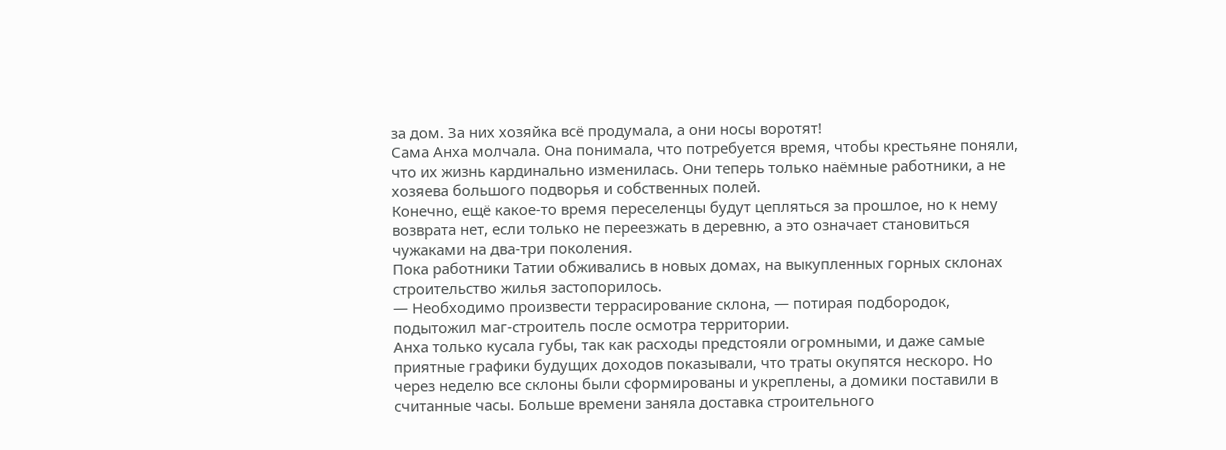за дом. За них хозяйка всё продумала, а они носы воротят!
Сама Анха молчала. Она понимала, что потребуется время, чтобы крестьяне поняли, что их жизнь кардинально изменилась. Они теперь только наёмные работники, а не хозяева большого подворья и собственных полей.
Конечно, ещё какое-то время переселенцы будут цепляться за прошлое, но к нему возврата нет, если только не переезжать в деревню, а это означает становиться чужаками на два-три поколения.
Пока работники Татии обживались в новых домах, на выкупленных горных склонах строительство жилья застопорилось.
— Необходимо произвести террасирование склона, — потирая подбородок, подытожил маг-строитель после осмотра территории.
Анха только кусала губы, так как расходы предстояли огромными, и даже самые приятные графики будущих доходов показывали, что траты окупятся нескоро. Но через неделю все склоны были сформированы и укреплены, а домики поставили в считанные часы. Больше времени заняла доставка строительного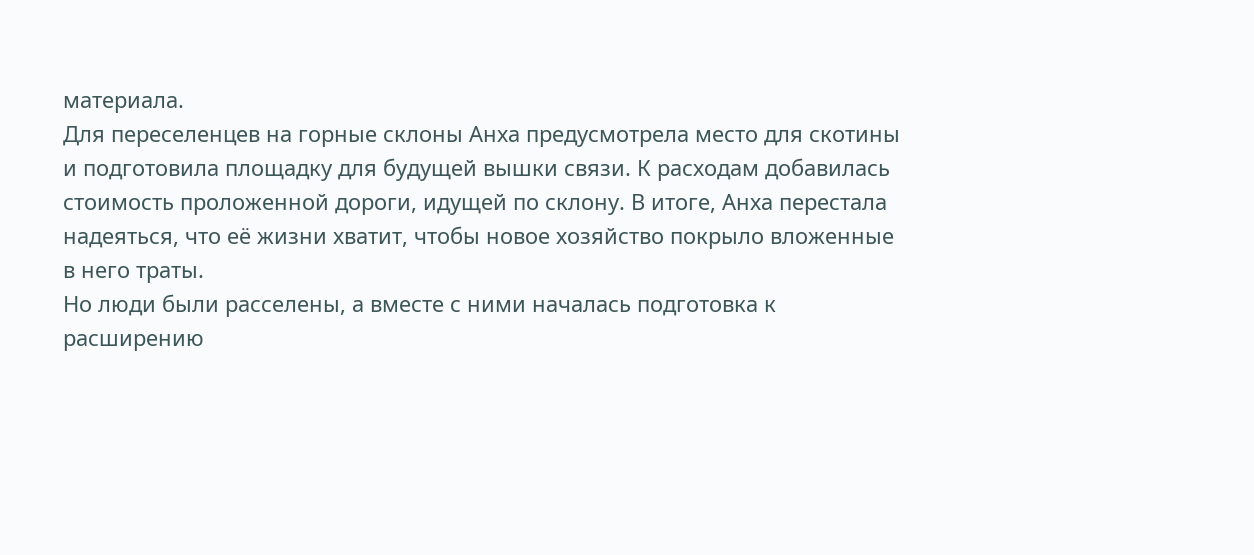материала.
Для переселенцев на горные склоны Анха предусмотрела место для скотины и подготовила площадку для будущей вышки связи. К расходам добавилась стоимость проложенной дороги, идущей по склону. В итоге, Анха перестала надеяться, что её жизни хватит, чтобы новое хозяйство покрыло вложенные в него траты.
Но люди были расселены, а вместе с ними началась подготовка к расширению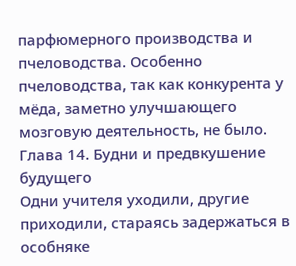парфюмерного производства и пчеловодства. Особенно пчеловодства, так как конкурента у мёда, заметно улучшающего мозговую деятельность, не было.
Глава 14. Будни и предвкушение будущего
Одни учителя уходили, другие приходили, стараясь задержаться в особняке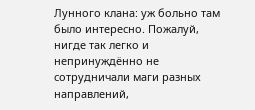Лунного клана: уж больно там было интересно. Пожалуй, нигде так легко и непринуждённо не сотрудничали маги разных направлений,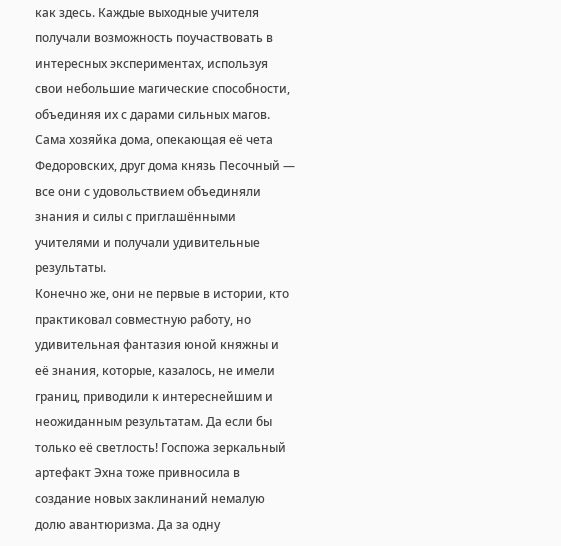как здесь. Каждые выходные учителя получали возможность поучаствовать в интересных экспериментах, используя свои небольшие магические способности, объединяя их с дарами сильных магов.
Сама хозяйка дома, опекающая её чета Федоровских, друг дома князь Песочный — все они с удовольствием объединяли знания и силы с приглашёнными учителями и получали удивительные результаты.
Конечно же, они не первые в истории, кто практиковал совместную работу, но удивительная фантазия юной княжны и её знания, которые, казалось, не имели границ, приводили к интереснейшим и неожиданным результатам. Да если бы только её светлость! Госпожа зеркальный артефакт Эхна тоже привносила в создание новых заклинаний немалую долю авантюризма. Да за одну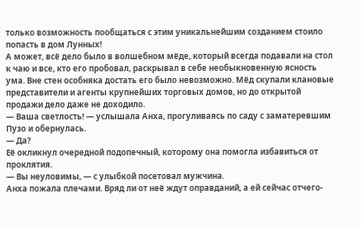только возможность пообщаться с этим уникальнейшим созданием стоило попасть в дом Лунных!
А может, всё дело было в волшебном мёде, который всегда подавали на стол к чаю и все, кто его пробовал, раскрывал в себе необыкновенную ясность ума. Вне стен особняка достать его было невозможно. Мёд скупали клановые представители и агенты крупнейших торговых домов, но до открытой продажи дело даже не доходило.
— Ваша светлость! — услышала Анха, прогуливаясь по саду с заматеревшим Пузо и обернулась.
— Да?
Её окликнул очередной подопечный, которому она помогла избавиться от проклятия.
— Вы неуловимы, — с улыбкой посетовал мужчина.
Анха пожала плечами. Вряд ли от неё ждут оправданий, а ей сейчас отчего-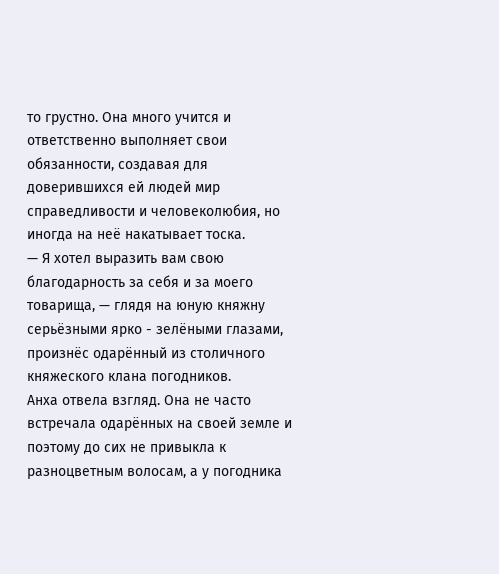то грустно. Она много учится и ответственно выполняет свои обязанности, создавая для доверившихся ей людей мир справедливости и человеколюбия, но иногда на неё накатывает тоска.
— Я хотел выразить вам свою благодарность за себя и за моего товарища, — глядя на юную княжну серьёзными ярко - зелёными глазами, произнёс одарённый из столичного княжеского клана погодников.
Анха отвела взгляд. Она не часто встречала одарённых на своей земле и поэтому до сих не привыкла к разноцветным волосам, а у погодника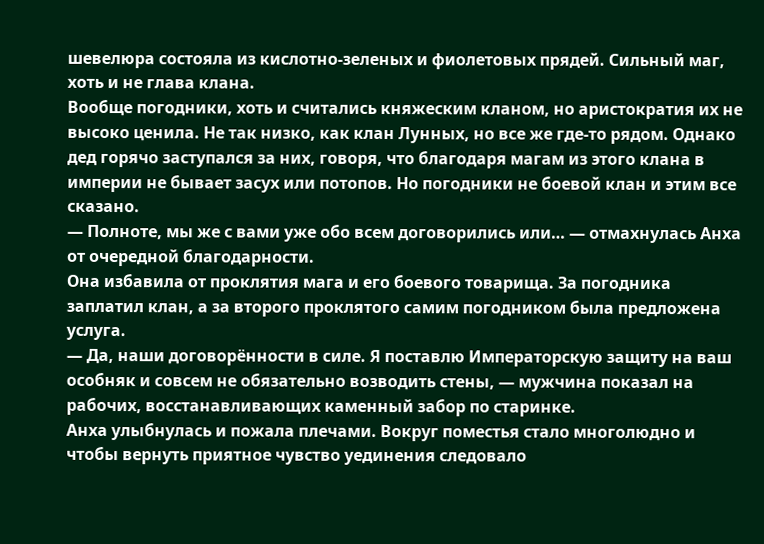шевелюра состояла из кислотно-зеленых и фиолетовых прядей. Сильный маг, хоть и не глава клана.
Вообще погодники, хоть и считались княжеским кланом, но аристократия их не высоко ценила. Не так низко, как клан Лунных, но все же где-то рядом. Однако дед горячо заступался за них, говоря, что благодаря магам из этого клана в империи не бывает засух или потопов. Но погодники не боевой клан и этим все сказано.
— Полноте, мы же с вами уже обо всем договорились или… — отмахнулась Анха от очередной благодарности.
Она избавила от проклятия мага и его боевого товарища. За погодника заплатил клан, а за второго проклятого самим погодником была предложена услуга.
— Да, наши договорённости в силе. Я поставлю Императорскую защиту на ваш особняк и совсем не обязательно возводить стены, — мужчина показал на рабочих, восстанавливающих каменный забор по старинке.
Анха улыбнулась и пожала плечами. Вокруг поместья стало многолюдно и чтобы вернуть приятное чувство уединения следовало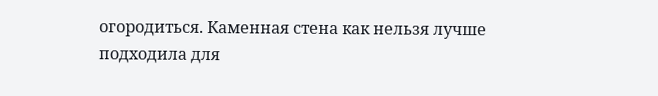огородиться. Каменная стена как нельзя лучше подходила для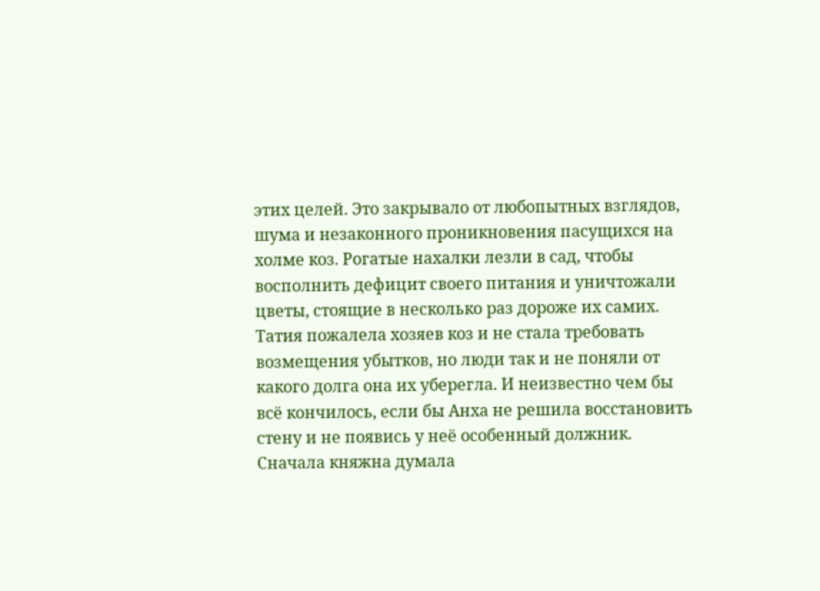этих целей. Это закрывало от любопытных взглядов, шума и незаконного проникновения пасущихся на холме коз. Рогатые нахалки лезли в сад, чтобы восполнить дефицит своего питания и уничтожали цветы, стоящие в несколько раз дороже их самих.
Татия пожалела хозяев коз и не стала требовать возмещения убытков, но люди так и не поняли от какого долга она их уберегла. И неизвестно чем бы всё кончилось, если бы Анха не решила восстановить стену и не появись у неё особенный должник.
Сначала княжна думала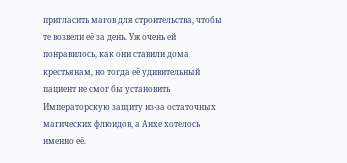пригласить магов для строительства, чтобы те возвели её за день. Уж очень ей понравилось, как они ставили дома крестьянам, но тогда её удивительный пациент не смог бы установить Императорскую защиту из-за остаточных магических флюидов, а Анхе хотелось именно её.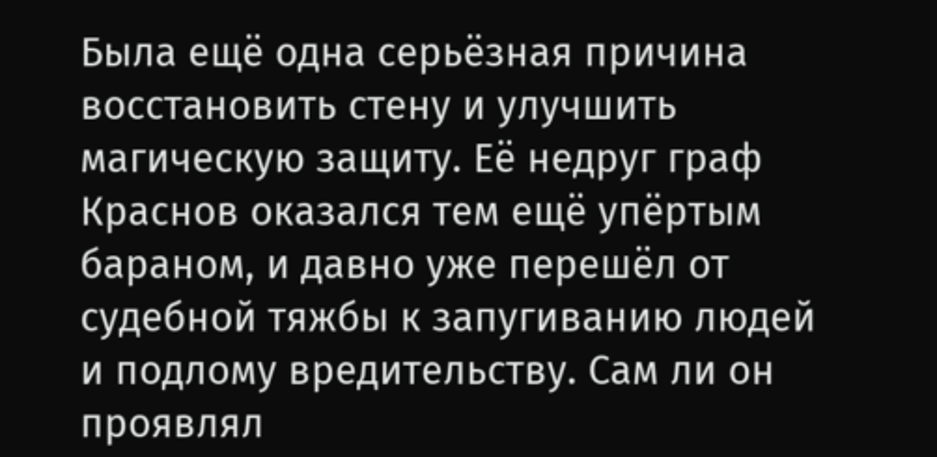Была ещё одна серьёзная причина восстановить стену и улучшить магическую защиту. Её недруг граф Краснов оказался тем ещё упёртым бараном, и давно уже перешёл от судебной тяжбы к запугиванию людей и подлому вредительству. Сам ли он проявлял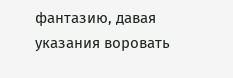фантазию, давая указания воровать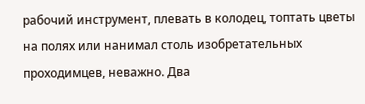рабочий инструмент, плевать в колодец, топтать цветы на полях или нанимал столь изобретательных проходимцев, неважно. Два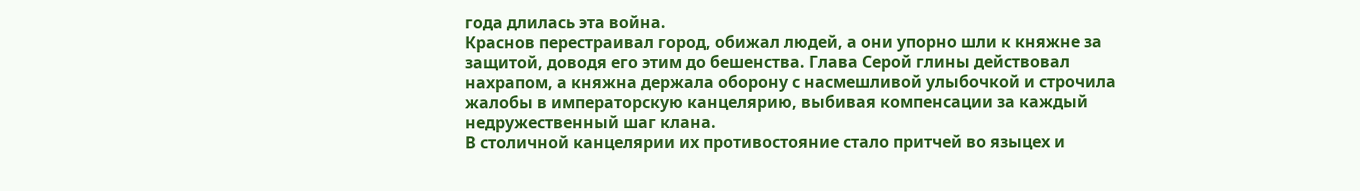года длилась эта война.
Краснов перестраивал город, обижал людей, а они упорно шли к княжне за защитой, доводя его этим до бешенства. Глава Серой глины действовал нахрапом, а княжна держала оборону с насмешливой улыбочкой и строчила жалобы в императорскую канцелярию, выбивая компенсации за каждый недружественный шаг клана.
В столичной канцелярии их противостояние стало притчей во языцех и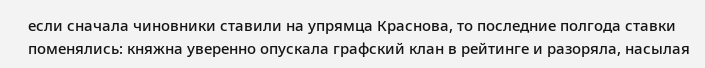если сначала чиновники ставили на упрямца Краснова, то последние полгода ставки поменялись: княжна уверенно опускала графский клан в рейтинге и разоряла, насылая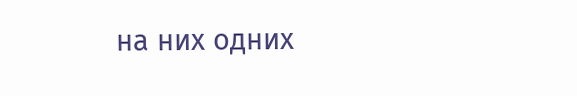на них одних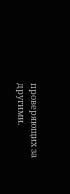проверяющих за другими.